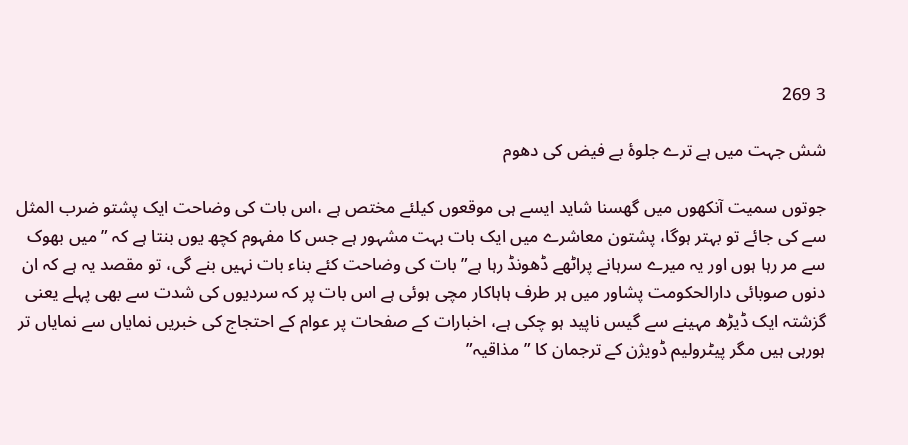3 269

شش جہت میں ہے ترے جلوۂ بے فیض کی دھوم

جوتوں سمیت آنکھوں میں گھسنا شاید ایسے ہی موقعوں کیلئے مختص ہے ،اس بات کی وضاحت ایک پشتو ضرب المثل سے کی جائے تو بہتر ہوگا، پشتون معاشرے میں ایک بات بہت مشہور ہے جس کا مفہوم کچھ یوں بنتا ہے کہ ”میں بھوک سے مر رہا ہوں اور یہ میرے سرہانے پراٹھے ڈھونڈ رہا ہے” بات کی وضاحت کئے بناء بات نہیں بنے گی، تو مقصد یہ ہے کہ ان دنوں صوبائی دارالحکومت پشاور میں ہر طرف ہاہاکار مچی ہوئی ہے اس بات پر کہ سردیوں کی شدت سے بھی پہلے یعنی گزشتہ ایک ڈیڑھ مہینے سے گیس ناپید ہو چکی ہے، اخبارات کے صفحات پر عوام کے احتجاج کی خبریں نمایاں سے نمایاں تر ہورہی ہیں مگر پیٹرولیم ڈویژن کے ترجمان کا ”مذاقیہ”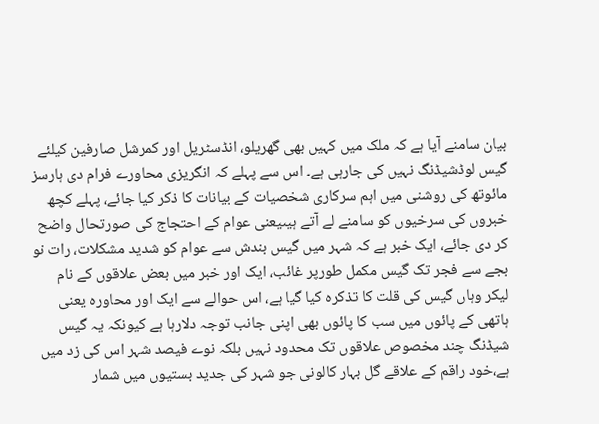بیان سامنے آیا ہے کہ ملک میں کہیں بھی گھریلو، انڈسٹریل اور کمرشل صارفین کیلئے گیس لوڈشیڈنگ نہیں کی جارہی ہے۔ اس سے پہلے کہ انگریزی محاورے فرام دی ہارسز مائوتھ کی روشنی میں اہم سرکاری شخصیات کے بیانات کا ذکر کیا جائے، پہلے کچھ خبروں کی سرخیوں کو سامنے لے آتے ہیںیعنی عوام کے احتجاج کی صورتحال واضح کر دی جائے، ایک خبر ہے کہ شہر میں گیس بندش سے عوام کو شدید مشکلات، رات نو بجے سے فجر تک گیس مکمل طورپر غائب، ایک اور خبر میں بعض علاقوں کے نام لیکر وہاں گیس کی قلت کا تذکرہ کیا گیا ہے، اس حوالے سے ایک اور محاورہ یعنی ہاتھی کے پائوں میں سب کا پائوں بھی اپنی جانب توجہ دلارہا ہے کیونکہ یہ گیس شیڈنگ چند مخصوص علاقوں تک محدود نہیں بلکہ نوے فیصد شہر اس کی زد میں ہے،خود راقم کے علاقے گل بہار کالونی جو شہر کی جدید بستیوں میں شمار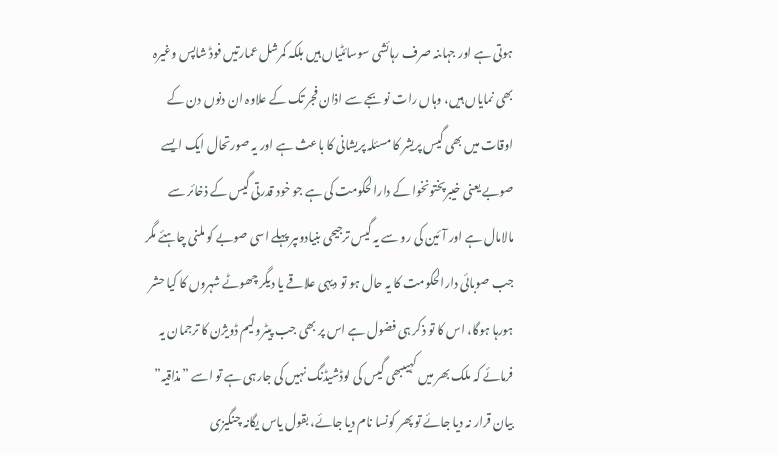ہوتی ہے اور جہاںنہ صرف رہائشی سوسائٹیاں ہیں بلکہ کمرشل عمارتیں فوڈ شاپس وغیرہ بھی نمایاں ہیں، وہاں رات نو بجے سے اذان فجر تک کے علاوہ ان دنوں دن کے اوقات میں بھی گیس پریشر کا مسئلہ پریشانی کا باعث ہے اور یہ صورتحال ایک ایسے صوبے یعنی خیبرپختونخوا کے دارالحکومت کی ہے جو خود قدرتی گیس کے ذخائر سے مالامال ہے اور آئین کی رو سے یہ گیس ترجیحی بنیادوںپر پہلے اسی صوبے کو ملنی چاہئے مگر جب صوبائی دارالحکومت کا یہ حال ہو تو دیہی علاقے یا دیگر چھوٹے شہروں کا کیا حشر ہورہا ہوگا، اس کا تو ذکر ہی فضول ہے اس پر بھی جب پیٹرولیم ڈویژن کا ترجمان یہ فرمائے کہ ملک بھر میں کہیںبھی گیس کی لوڈشیڈنگ نہیں کی جارہی ہے تو اسے ”مذاقیہ” بیان قرار نہ دیا جائے تو پھر کونسا نام دیا جائے، بقول یاس یگانہ چنگیزی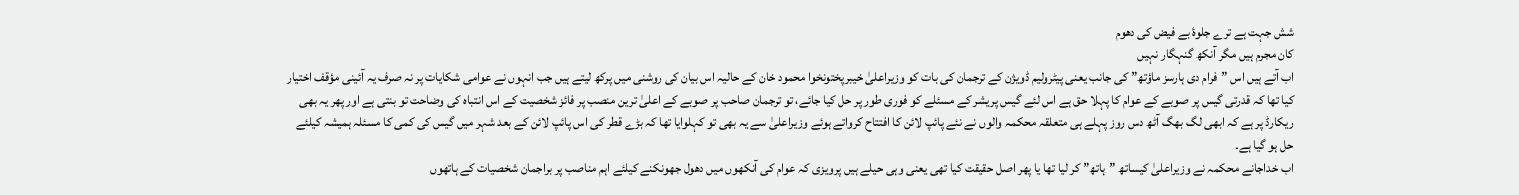شش جہت ہے ترے جلوۂ بے فیض کی دھوم
کان مجرم ہیں مگر آنکھ گنہگار نہیں
اب آتے ہیں اس ”فرام دی ہارسز ماؤتھ” کی جانب یعنی پیٹرولیم ڈویژن کے ترجمان کی بات کو وزیراعلیٰ خیبرپختونخوا محمود خان کے حالیہ اس بیان کی روشنی میں پرکھ لیتے ہیں جب انہوں نے عوامی شکایات پر نہ صرف یہ آئینی مؤقف اختیار کیا تھا کہ قدرتی گیس پر صوبے کے عوام کا پہلا حق ہے اس لئے گیس پریشر کے مسئلے کو فوری طور پر حل کیا جائے، تو ترجمان صاحب پر صوبے کے اعلیٰ ترین منصب پر فائز شخصیت کے اس انتباہ کی وضاحت تو بنتی ہے اور پھر یہ بھی ریکارڈ پر ہے کہ ابھی لگ بھگ آٹھ دس روز پہلے ہی متعلقہ محکمہ والوں نے نئے پائپ لائن کا افتتاح کرواتے ہوئے وزیراعلیٰ سے یہ بھی تو کہلوایا تھا کہ بڑے قطر کی اس پائپ لائن کے بعد شہر میں گیس کی کمی کا مسئلہ ہمیشہ کیلئے حل ہو گیا ہے۔
اب خداجانے محکمہ نے وزیراعلیٰ کیساتھ ”ہاتھ” کر لیا تھا یا پھر اصل حقیقت کیا تھی یعنی وہی حیلے ہیں پرویزی کہ عوام کی آنکھوں میں دھول جھونکنے کیلئے اہم مناصب پر براجمان شخصیات کے ہاتھوں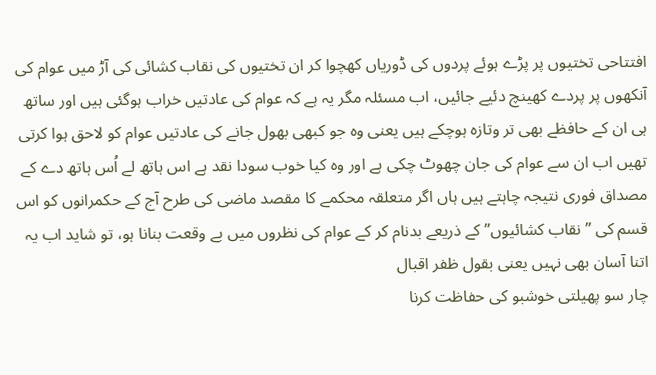افتتاحی تختیوں پر پڑے ہوئے پردوں کی ڈوریاں کھچوا کر ان تختیوں کی نقاب کشائی کی آڑ میں عوام کی آنکھوں پر پردے کھینچ دئیے جائیں، اب مسئلہ مگر یہ ہے کہ عوام کی عادتیں خراب ہوگئی ہیں اور ساتھ ہی ان کے حافظے بھی تر وتازہ ہوچکے ہیں یعنی وہ جو کبھی بھول جانے کی عادتیں عوام کو لاحق ہوا کرتی تھیں اب ان سے عوام کی جان چھوٹ چکی ہے اور وہ کیا خوب سودا نقد ہے اس ہاتھ لے اُس ہاتھ دے کے مصداق فوری نتیجہ چاہتے ہیں ہاں اگر متعلقہ محکمے کا مقصد ماضی کی طرح آج کے حکمرانوں کو اس قسم کی ”نقاب کشائیوں” کے ذریعے بدنام کر کے عوام کی نظروں میں بے وقعت بنانا ہو، تو شاید اب یہ اتنا آسان بھی نہیں یعنی بقول ظفر اقبال
چار سو پھیلتی خوشبو کی حفاظت کرنا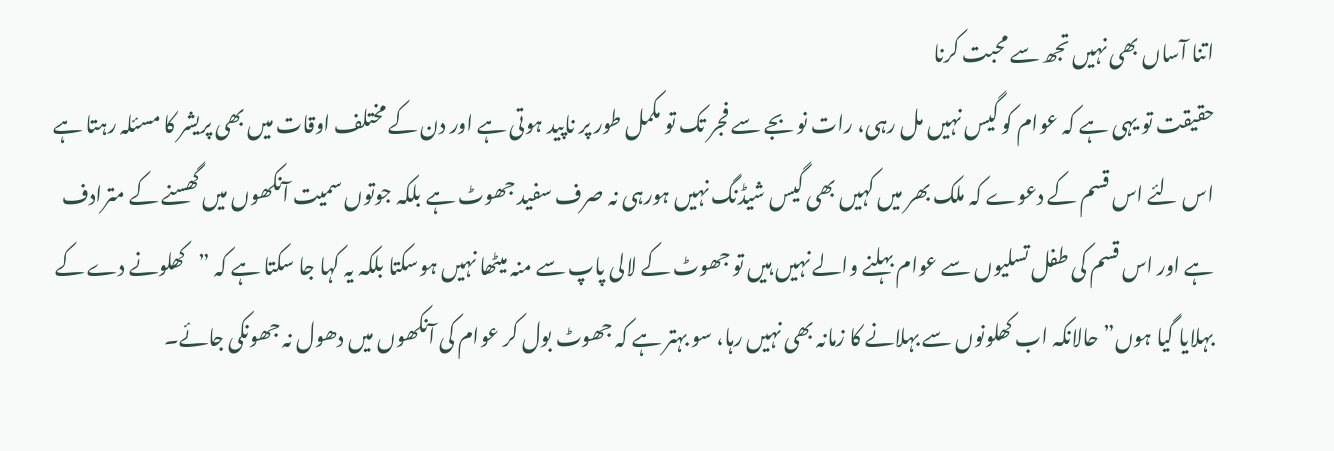اتنا آساں بھی نہیں تجھ سے محبت کرنا
حقیقت تو یہی ہے کہ عوام کو گیس نہیں مل رہی، رات نو بجے سے فجر تک تو مکمل طور پر ناپید ہوتی ہے اور دن کے مختلف اوقات میں بھی پریشر کا مسئلہ رہتا ہے اس لئے اس قسم کے دعوے کہ ملک بھر میں کہیں بھی گیس شیڈنگ نہیں ہورہی نہ صرف سفید جھوٹ ہے بلکہ جوتوں سمیت آنکھوں میں گھسنے کے مترادف ہے اور اس قسم کی طفل تسلیوں سے عوام بہلنے والے نہیں ہیں تو جھوٹ کے لالی پاپ سے منہ میٹھا نہیں ہوسکتا بلکہ یہ کہا جا سکتا ہے کہ ”کھلونے دے کے بہلایا گیا ہوں” حالانکہ اب کھلونوں سے بہلانے کا زمانہ بھی نہیں رہا، سو بہتر ہے کہ جھوٹ بول کر عوام کی آنکھوں میں دھول نہ جھونکی جائے۔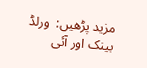مزید پڑھیں:  ورلڈ بینک اور آئی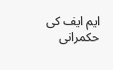ایم ایف کی حکمرانی